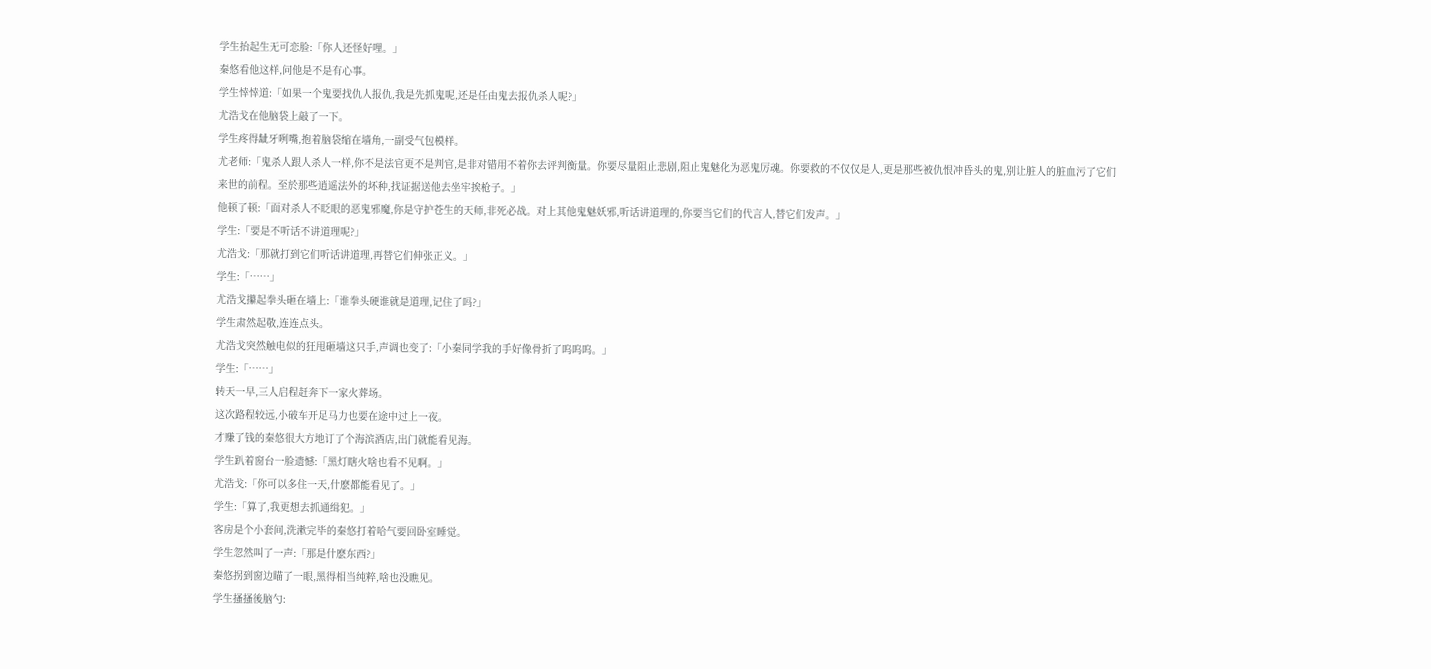学生抬起生无可恋脸:「你人还怪好哩。」
秦悠看他这样,问他是不是有心事。
学生悻悻道:「如果一个鬼要找仇人报仇,我是先抓鬼呢,还是任由鬼去报仇杀人呢?」
尤浩戈在他脑袋上敲了一下。
学生疼得龇牙咧嘴,抱着脑袋缩在墙角,一副受气包模样。
尤老师:「鬼杀人跟人杀人一样,你不是法官更不是判官,是非对错用不着你去评判衡量。你要尽量阻止悲剧,阻止鬼魅化为恶鬼厉魂。你要救的不仅仅是人,更是那些被仇恨冲昏头的鬼,别让脏人的脏血污了它们来世的前程。至於那些逍遥法外的坏种,找证据送他去坐牢挨枪子。」
他顿了顿:「面对杀人不眨眼的恶鬼邪魔,你是守护苍生的天师,非死必战。对上其他鬼魅妖邪,听话讲道理的,你要当它们的代言人,替它们发声。」
学生:「要是不听话不讲道理呢?」
尤浩戈:「那就打到它们听话讲道理,再替它们伸张正义。」
学生:「……」
尤浩戈攥起拳头砸在墙上:「谁拳头硬谁就是道理,记住了吗?」
学生肃然起敬,连连点头。
尤浩戈突然触电似的狂甩砸墙这只手,声调也变了:「小秦同学我的手好像骨折了呜呜呜。」
学生:「……」
转天一早,三人启程赶奔下一家火葬场。
这次路程较远,小破车开足马力也要在途中过上一夜。
才赚了钱的秦悠很大方地订了个海滨酒店,出门就能看见海。
学生趴着窗台一脸遗憾:「黑灯瞎火啥也看不见啊。」
尤浩戈:「你可以多住一天,什麽都能看见了。」
学生:「算了,我更想去抓通缉犯。」
客房是个小套间,洗漱完毕的秦悠打着哈气要回卧室睡觉。
学生忽然叫了一声:「那是什麽东西?」
秦悠拐到窗边瞄了一眼,黑得相当纯粹,啥也没瞧见。
学生搔搔後脑勺: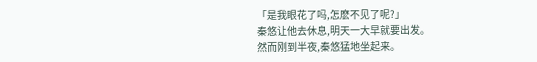「是我眼花了吗,怎麽不见了呢?」
秦悠让他去休息,明天一大早就要出发。
然而刚到半夜,秦悠猛地坐起来。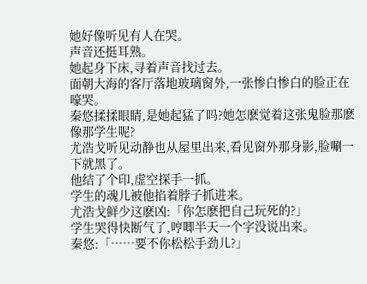她好像听见有人在哭。
声音还挺耳熟。
她起身下床,寻着声音找过去。
面朝大海的客厅落地玻璃窗外,一张惨白惨白的脸正在嚎哭。
秦悠揉揉眼睛,是她起猛了吗?她怎麽觉着这张鬼脸那麽像那学生呢?
尤浩戈听见动静也从屋里出来,看见窗外那身影,脸唰一下就黑了。
他结了个印,虚空探手一抓。
学生的魂儿被他掐着脖子抓进来。
尤浩戈鲜少这麽凶:「你怎麽把自己玩死的?」
学生哭得快断气了,哼唧半天一个字没说出来。
秦悠:「……要不你松松手劲儿?」